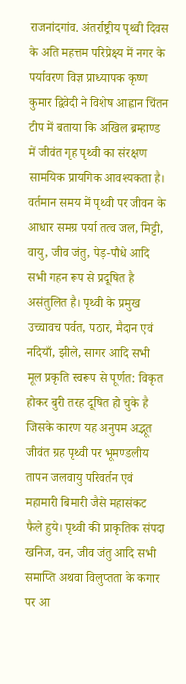राजनांदगांव. अंतर्राष्ट्रीय पृथ्वी दिवस के अति महत्तम परिप्रेक्ष्य में नगर के पर्यावरण विज्ञ प्राध्यापक कृष्ण कुमार द्विवेदी ने विशेष आह्वान चिंतन टीप में बताया कि अखिल ब्रम्हाण्ड में जीवंत गृह पृथ्वी का संरक्षण सामयिक प्रायगिक आवश्यकता है। वर्तमान समय में पृथ्वी पर जीवन के आधार समग्र पर्या तत्व जल, मिट्टी, वायु, जीव जंतु, पेड़-पौधे आदि सभी गहन रूप से प्रदूषित है असंतुलित है। पृथ्वी के प्रमुख उच्चावच पर्वत, पठार, मैदान एवं नदियाँ, झीले, सागर आदि सभी मूल प्रकृति स्वरूप से पूर्णत: विकृत होकर बुरी तरह दूषित हो चुके है जिसके कारण यह अनुपम अद्भूत जीवंत ग्रह पृथ्वी पर भूमण्डलीय तापन जलवायु परिवर्तन एवं महामारी बिमारी जैसे महासंकट फैले हुये। पृथ्वी की प्राकृतिक संपदा खनिज, वन, जीव जंतु आदि सभी समाप्ति अथवा विलुप्तता के कगार पर आ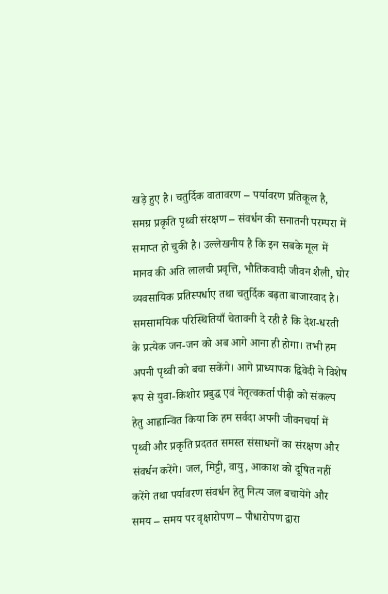खड़े हुए है। चतुर्दिक वातावरण – पर्यावरण प्रतिकूल है, समग्र प्रकृति पृथ्वी संरक्षण – संवर्धन की सनातनी परम्परा में समाप्त हो चुकी है। उल्लेखनीय है कि इन सबके मूल में मानव की अति लालची प्रवृत्ति, भौतिकवादी जीवन शैली, घोर व्यवसायिक प्रतिस्पर्धाए तथा चतुर्दिक बढ़ता बाजारवाद है। समसामयिक परिस्थितियाँ चेतावनी दे रही है कि देश-धरती के प्रत्येक जन-जन को अब आगे आना ही होगा। तभी हम अपनी पृथ्वी को बचा सकेंगे। आगे प्राध्यापक द्विवेदी ने विशेष रूप से युवा-किशोर प्रबुद्ध एवं नेतृत्वकर्ता पीढ़ी को संकल्प हेतु आह्वान्वित किया कि हम सर्वदा अपनी जीवनचर्या में पृथ्वी और प्रकृति प्रदतत समस्त संसाधनों का संरक्षण और संवर्धन करेंगे। जल, मिट्टी, वायु, आकाश को दूषित नहीं करेंगे तथा पर्यावरण संवर्धन हेतु नित्य जल बचायेंगे और समय – समय पर वृक्षारोपण – पौधारोपण द्वारा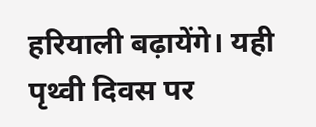हरियाली बढ़ायेंगे। यही पृथ्वी दिवस पर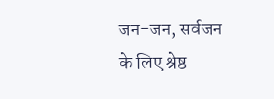जन-जन, सर्वजन के लिए श्रेष्ठ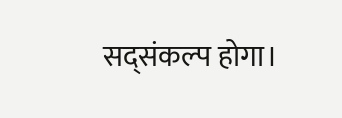सद्संकल्प होगा।